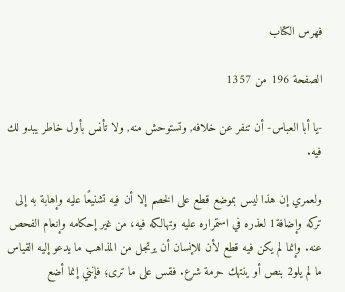فهرس الكتاب

الصفحة 196 من 1357

-يا أبا العباس- أن تنفر عن خلافه, وتستوحش منه, ولا تأنس بأول خاطر يبدو لك فيه.

ولعمري إن هذا ليس بموضع قطع على الخصم إلا أن فيه تشنيعًا عليه وإهابة به إلى تركه وإضافة1 لعذره في استمراره عليه وتهالكه فيه، من غير إحكامه وإنعام الفحص عنه. وإنما لم يكن فيه قطع لأن للإنسان أن يرتجل من المذاهب ما يدعو إليه القياس ما لم يلو2 بنص أو ينتهك حرمة شرع. فقس على ما ترى؛ فإنني إنما أضع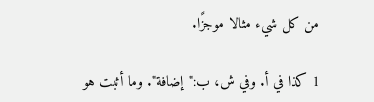من كل شيء مثالا موجزًا.

1 كذا في أ. وفي ش، ب:"إضافة". وما أثبت هو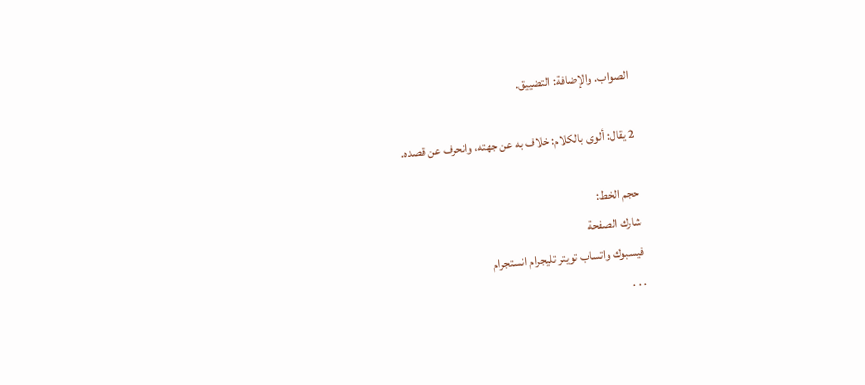الصواب. والإضافة: التضييق.

2 يقال: ألوى بالكلام: خلاف به عن جهته، وانحرف عن قصده.

حجم الخط:
شارك الصفحة
فيسبوك واتساب تويتر تليجرام انستجرام
. . .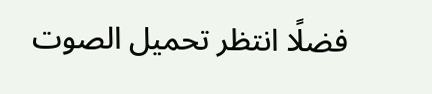فضلًا انتظر تحميل الصوت